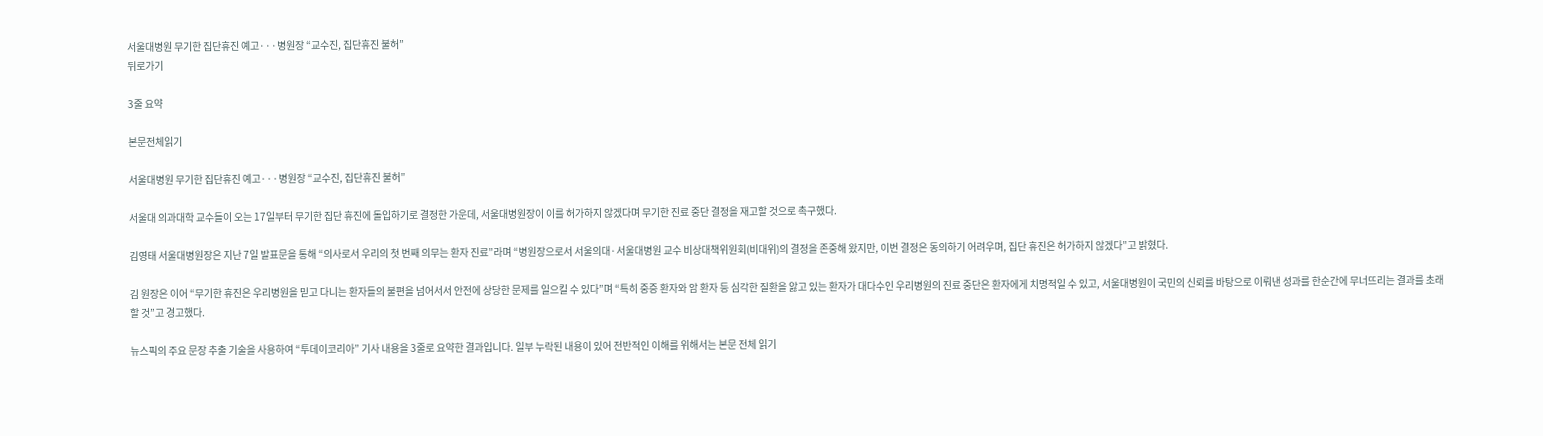서울대병원 무기한 집단휴진 예고···병원장 “교수진, 집단휴진 불허”
뒤로가기

3줄 요약

본문전체읽기

서울대병원 무기한 집단휴진 예고···병원장 “교수진, 집단휴진 불허”

서울대 의과대학 교수들이 오는 17일부터 무기한 집단 휴진에 돌입하기로 결정한 가운데, 서울대병원장이 이를 허가하지 않겠다며 무기한 진료 중단 결정을 재고할 것으로 촉구했다.

김영태 서울대병원장은 지난 7일 발표문을 통해 “의사로서 우리의 첫 번째 의무는 환자 진료”라며 “병원장으로서 서울의대·서울대병원 교수 비상대책위원회(비대위)의 결정을 존중해 왔지만, 이번 결정은 동의하기 어려우며, 집단 휴진은 허가하지 않겠다”고 밝혔다.

김 원장은 이어 “무기한 휴진은 우리병원을 믿고 다니는 환자들의 불편을 넘어서서 안전에 상당한 문제를 일으킬 수 있다”며 “특히 중증 환자와 암 환자 등 심각한 질환을 앓고 있는 환자가 대다수인 우리병원의 진료 중단은 환자에게 치명적일 수 있고, 서울대병원이 국민의 신뢰를 바탕으로 이뤄낸 성과를 한순간에 무너뜨리는 결과를 초래할 것”고 경고했다.

뉴스픽의 주요 문장 추출 기술을 사용하여 “투데이코리아” 기사 내용을 3줄로 요약한 결과입니다. 일부 누락된 내용이 있어 전반적인 이해를 위해서는 본문 전체 읽기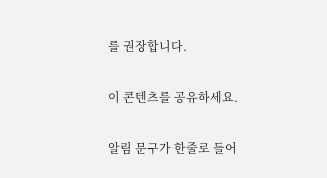를 권장합니다.

이 콘텐츠를 공유하세요.

알림 문구가 한줄로 들어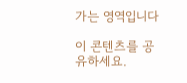가는 영역입니다

이 콘텐츠를 공유하세요.